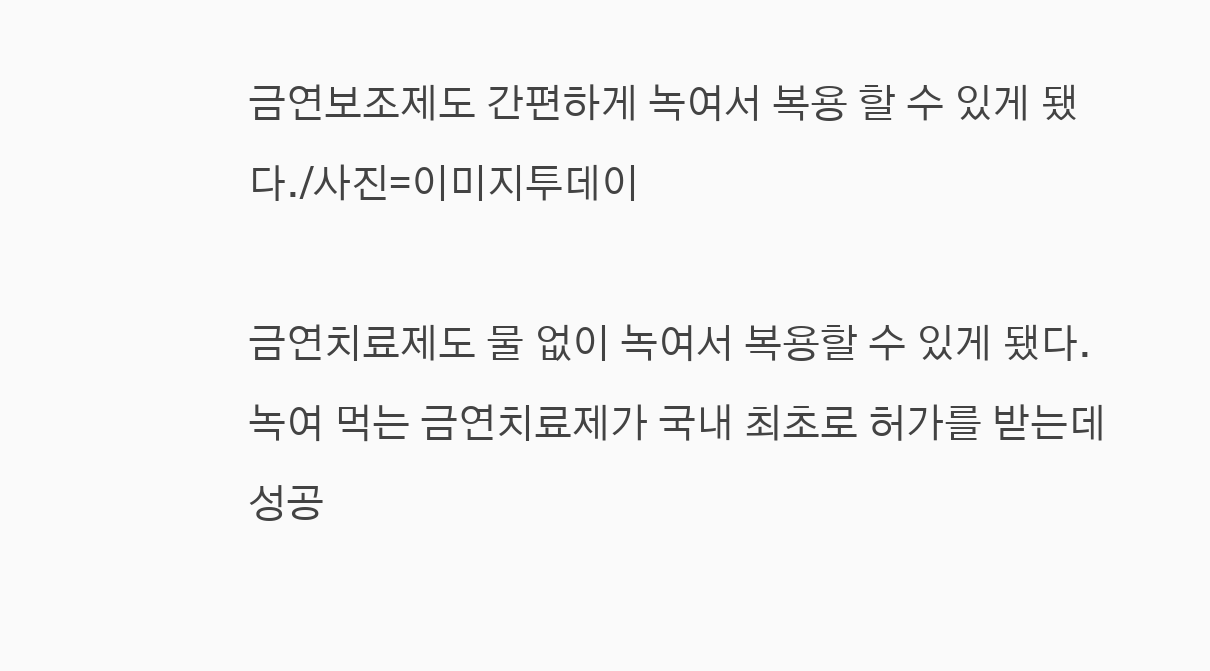금연보조제도 간편하게 녹여서 복용 할 수 있게 됐다./사진=이미지투데이

금연치료제도 물 없이 녹여서 복용할 수 있게 됐다. 녹여 먹는 금연치료제가 국내 최초로 허가를 받는데 성공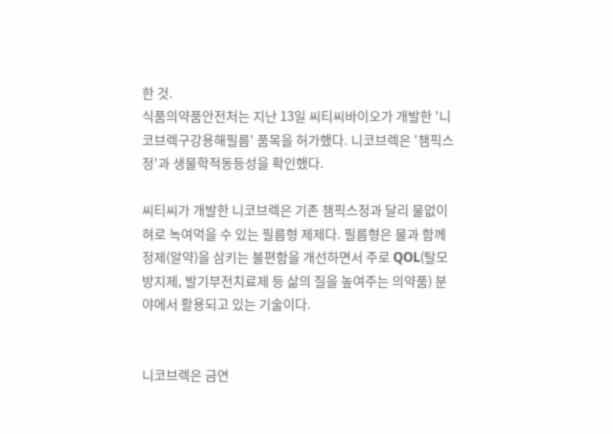한 것.
식품의약품안전처는 지난 13일 씨티씨바이오가 개발한 '니코브렉구강용해필름' 품목을 허가했다. 니코브렉은 '챔픽스정'과 생물학적동등성을 확인했다.

씨티씨가 개발한 니코브렉은 기존 챔픽스정과 달리 물없이 혀로 녹여먹을 수 있는 필름형 제제다. 필름형은 물과 함께 정제(알약)을 삼키는 불편함을 개선하면서 주로 QOL(탈모방지제, 발기부전치료제 등 삶의 질을 높여주는 의약품) 분야에서 활용되고 있는 기술이다.


니코브렉은 금연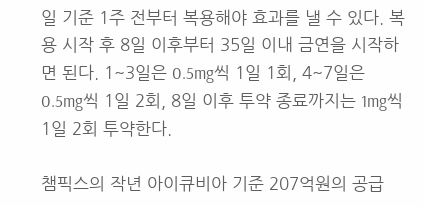일 기준 1주 전부터 복용해야 효과를 낼 수 있다. 복용 시작 후 8일 이후부터 35일 이내 금연을 시작하면 된다. 1~3일은 0.5mg씩 1일 1회, 4~7일은 0.5mg씩 1일 2회, 8일 이후 투약 종료까지는 1mg씩 1일 2회 투약한다.

챔픽스의 작년 아이큐비아 기준 207억원의 공급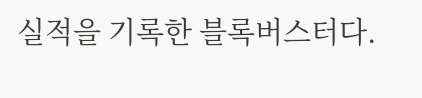실적을 기록한 블록버스터다.